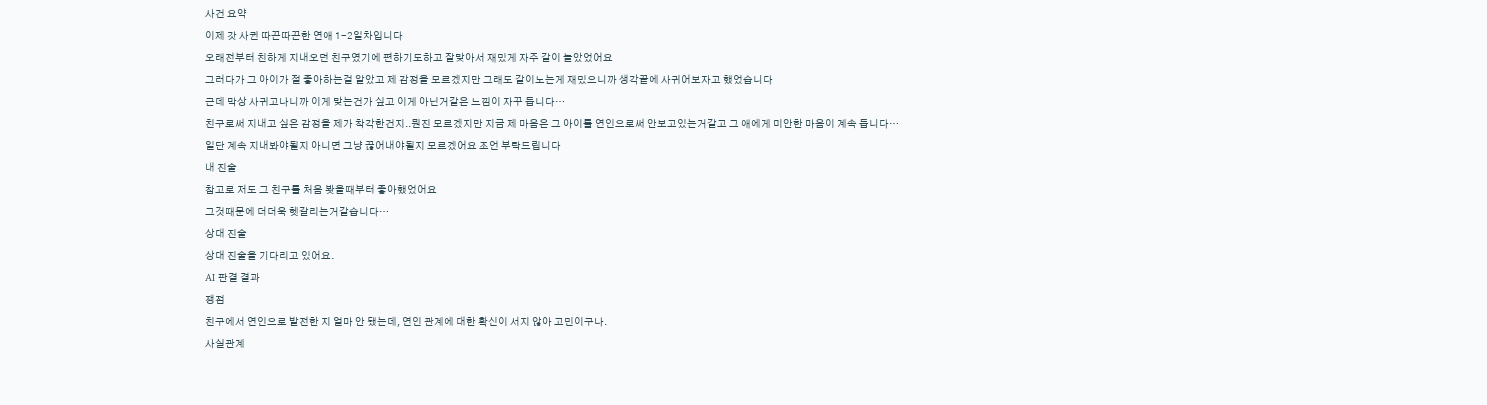사건 요약
이제 갓 사귄 따끈따끈한 연애 1-2일차입니다
오래전부터 친하게 지내오던 친구였기에 편하기도하고 잘맞아서 재밌게 자주 같이 놀았었어요
그러다가 그 아이가 절 좋아하는걸 알았고 제 감정을 모르겠지만 그래도 같이노는게 재밌으니까 생각끝에 사귀어보자고 했었습니다
근데 막상 사귀고나니까 이게 맞는건가 싶고 이게 아닌거같은 느낌이 자꾸 듭니다…
친구로써 지내고 싶은 감정을 제가 착각한건지..뭔진 모르겠지만 지금 제 마음은 그 아이를 연인으로써 안보고있는거같고 그 애에게 미안한 마음이 계속 듭니다…
일단 계속 지내봐야될지 아니면 그냥 끊어내야될지 모르겠어요 조언 부탁드립니다
내 진술
참고로 저도 그 친구를 처음 봣을때부터 좋아했었어요
그것때문에 더더욱 헷갈리는거같습니다…
상대 진술
상대 진술을 기다리고 있어요.
AI 판결 결과
쟁점
친구에서 연인으로 발전한 지 얼마 안 됐는데, 연인 관계에 대한 확신이 서지 않아 고민이구나.
사실관계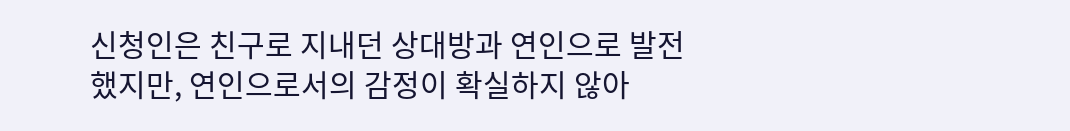신청인은 친구로 지내던 상대방과 연인으로 발전했지만, 연인으로서의 감정이 확실하지 않아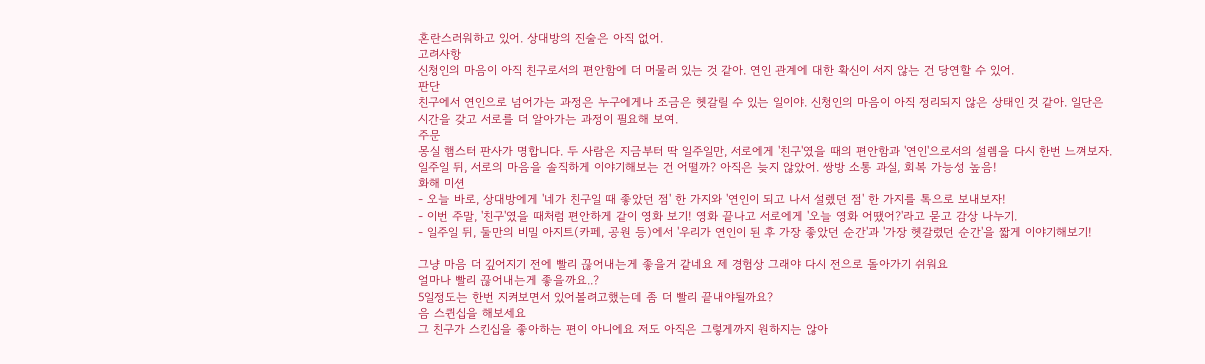혼란스러워하고 있어. 상대방의 진술은 아직 없어.
고려사항
신청인의 마음이 아직 친구로서의 편안함에 더 머물러 있는 것 같아. 연인 관계에 대한 확신이 서지 않는 건 당연할 수 있어.
판단
친구에서 연인으로 넘어가는 과정은 누구에게나 조금은 헷갈릴 수 있는 일이야. 신청인의 마음이 아직 정리되지 않은 상태인 것 같아. 일단은 시간을 갖고 서로를 더 알아가는 과정이 필요해 보여.
주문
몽실 햄스터 판사가 명합니다. 두 사람은 지금부터 딱 일주일만, 서로에게 '친구'였을 때의 편안함과 '연인'으로서의 설렘을 다시 한번 느껴보자. 일주일 뒤, 서로의 마음을 솔직하게 이야기해보는 건 어떨까? 아직은 늦지 않았어. 쌍방 소통 과실, 회복 가능성 높음!
화해 미션
- 오늘 바로, 상대방에게 '네가 친구일 때 좋았던 점' 한 가지와 '연인이 되고 나서 설렜던 점' 한 가지를 톡으로 보내보자!
- 이번 주말, '친구'였을 때처럼 편안하게 같이 영화 보기! 영화 끝나고 서로에게 '오늘 영화 어땠어?'라고 묻고 감상 나누기.
- 일주일 뒤, 둘만의 비밀 아지트(카페, 공원 등)에서 '우리가 연인이 된 후 가장 좋았던 순간'과 '가장 헷갈렸던 순간'을 짧게 이야기해보기!

그냥 마음 더 깊어지기 전에 빨리 끊어내는게 좋을거 같네요 제 경험상 그래야 다시 전으로 돌아가기 쉬워요
얼마나 빨리 끊어내는게 좋을까요..?
5일정도는 한번 지켜보면서 있어볼려고했는데 좀 더 빨리 끝내야될까요?
음 스퀸십을 해보세요
그 친구가 스킨십을 좋아하는 편이 아니에요 저도 아직은 그렇게까지 원하지는 않아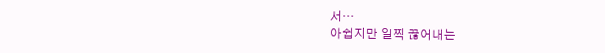서…
아쉽지만 일찍 끊어내는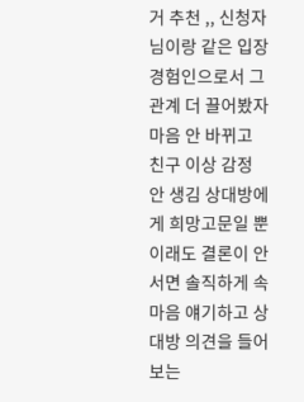거 추천 ,, 신청자님이랑 같은 입장 경험인으로서 그 관계 더 끌어봤자 마음 안 바뀌고 친구 이상 감정 안 생김 상대방에게 희망고문일 뿐 이래도 결론이 안서면 솔직하게 속마음 얘기하고 상대방 의견을 들어보는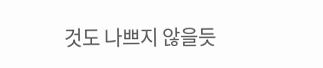것도 나쁘지 않을듯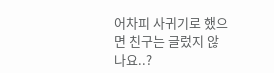어차피 사귀기로 했으면 친구는 글렀지 않나요..?